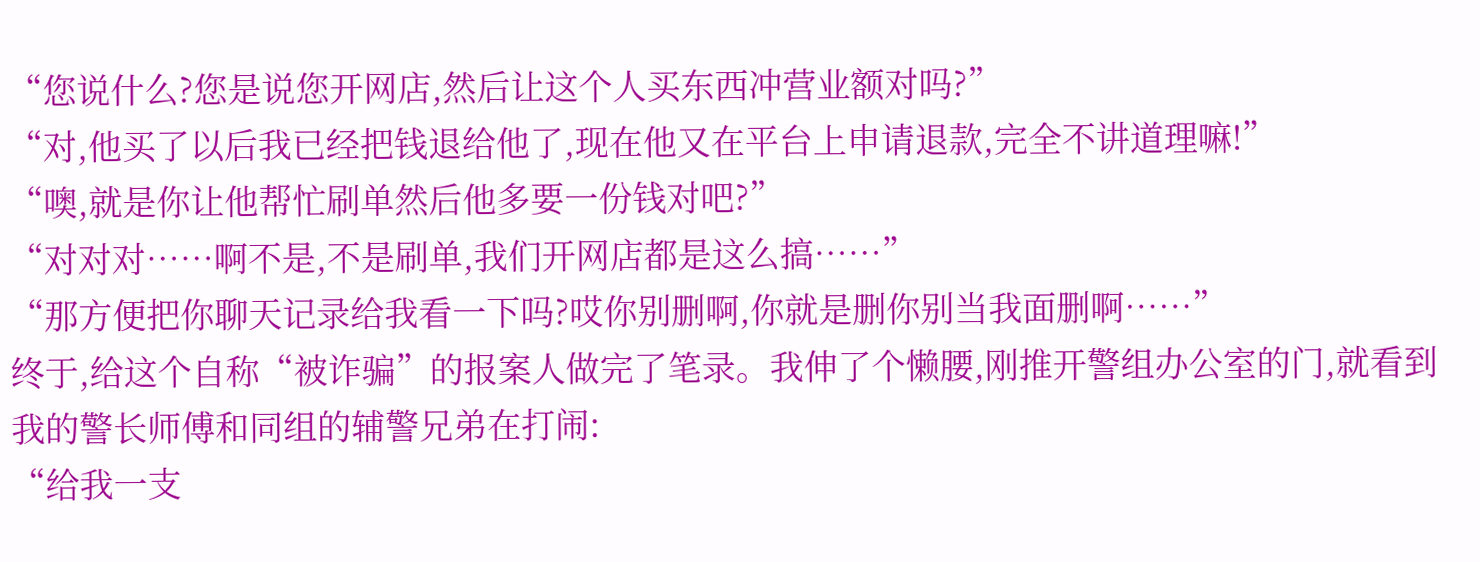“您说什么?您是说您开网店,然后让这个人买东西冲营业额对吗?”
“对,他买了以后我已经把钱退给他了,现在他又在平台上申请退款,完全不讲道理嘛!”
“噢,就是你让他帮忙刷单然后他多要一份钱对吧?”
“对对对……啊不是,不是刷单,我们开网店都是这么搞……”
“那方便把你聊天记录给我看一下吗?哎你别删啊,你就是删你别当我面删啊……”
终于,给这个自称“被诈骗”的报案人做完了笔录。我伸了个懒腰,刚推开警组办公室的门,就看到我的警长师傅和同组的辅警兄弟在打闹:
“给我一支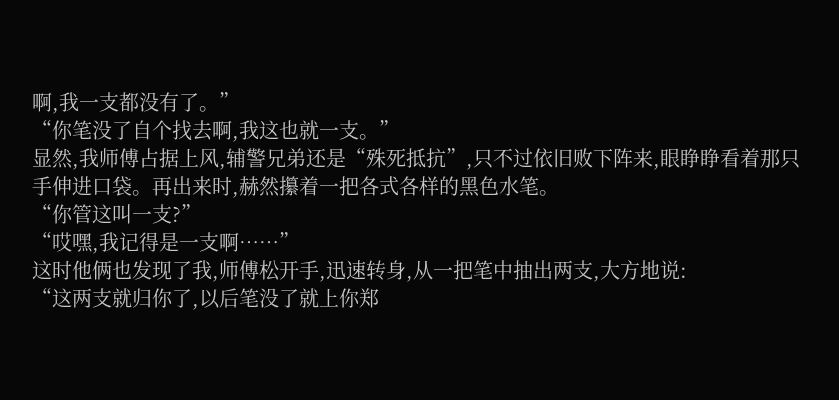啊,我一支都没有了。”
“你笔没了自个找去啊,我这也就一支。”
显然,我师傅占据上风,辅警兄弟还是“殊死抵抗”,只不过依旧败下阵来,眼睁睁看着那只手伸进口袋。再出来时,赫然攥着一把各式各样的黑色水笔。
“你管这叫一支?”
“哎嘿,我记得是一支啊……”
这时他俩也发现了我,师傅松开手,迅速转身,从一把笔中抽出两支,大方地说:
“这两支就归你了,以后笔没了就上你郑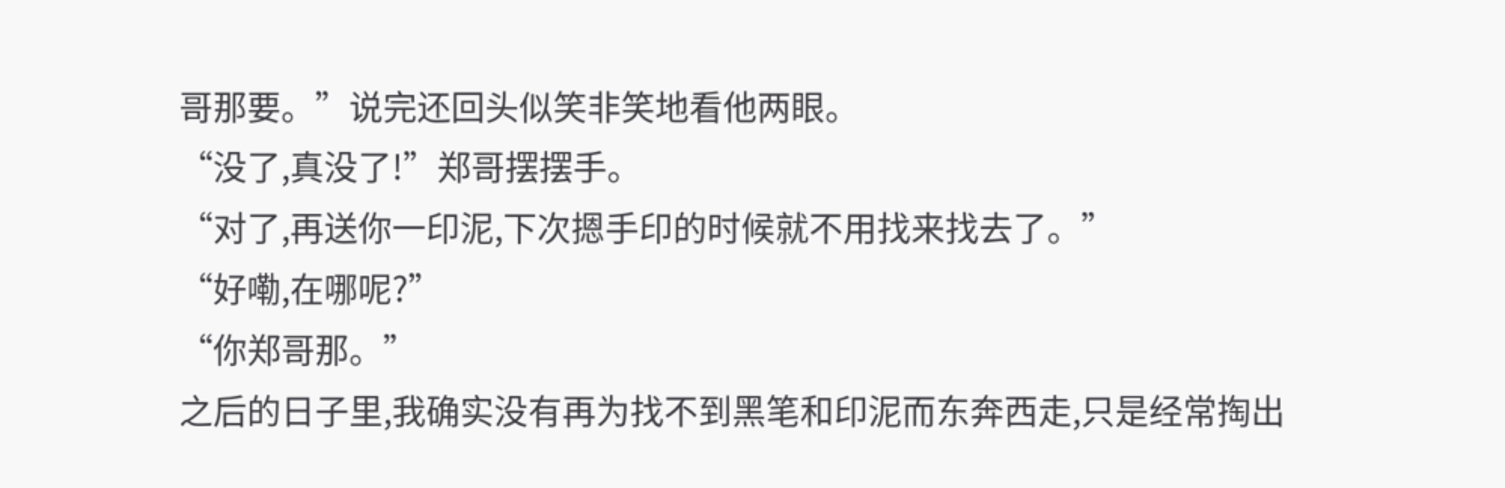哥那要。”说完还回头似笑非笑地看他两眼。
“没了,真没了!”郑哥摆摆手。
“对了,再送你一印泥,下次摁手印的时候就不用找来找去了。”
“好嘞,在哪呢?”
“你郑哥那。”
之后的日子里,我确实没有再为找不到黑笔和印泥而东奔西走,只是经常掏出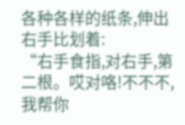各种各样的纸条,伸出右手比划着:
“右手食指,对右手,第二根。哎对咯!不不不,我帮你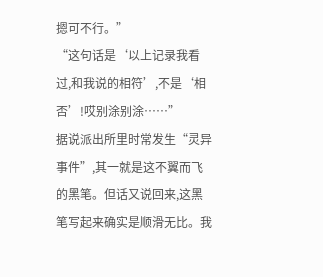摁可不行。”
“这句话是‘以上记录我看过,和我说的相符’,不是‘相否’!哎别涂别涂……”
据说派出所里时常发生“灵异事件”,其一就是这不翼而飞的黑笔。但话又说回来,这黑笔写起来确实是顺滑无比。我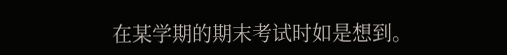在某学期的期末考试时如是想到。